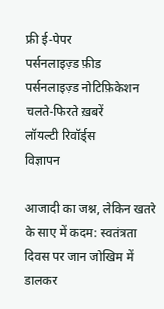फ्री ई-पेपर
पर्सनलाइज़्ड फ़ीड
पर्सनलाइज़्ड नोटिफ़िकेशन
चलते-फिरते ख़बरें
लॉयल्टी रिवॉर्ड्स
विज्ञापन

आजादी का जश्न, लेकिन खतरे के साए में कदम: स्वतंत्रता दिवस पर जान जोखिम में डालकर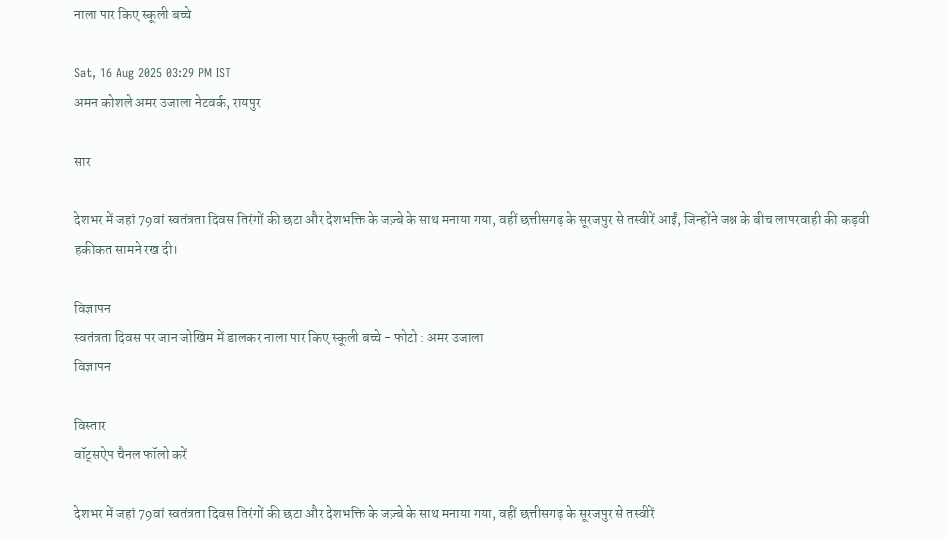नाला पार किए स्कूली बच्चे

Sat, 16 Aug 2025 03:29 PM IST
अमन कोशले अमर उजाला नेटवर्क, रायपुर

सार

देशभर में जहां 79वां स्वतंत्रता दिवस तिरंगों की छटा और देशभक्ति के जज़्बे के साथ मनाया गया, वहीं छत्तीसगढ़ के सूरजपुर से तस्वीरें आईं, जिन्होंने जश्न के बीच लापरवाही की कड़वी हकीकत सामने रख दी।

विज्ञापन
स्वतंत्रता दिवस पर जान जोखिम में डालकर नाला पार किए स्कूली बच्चे - फोटो : अमर उजाला
विज्ञापन

विस्तार
वॉट्सऐप चैनल फॉलो करें

देशभर में जहां 79वां स्वतंत्रता दिवस तिरंगों की छटा और देशभक्ति के जज़्बे के साथ मनाया गया, वहीं छत्तीसगढ़ के सूरजपुर से तस्वीरें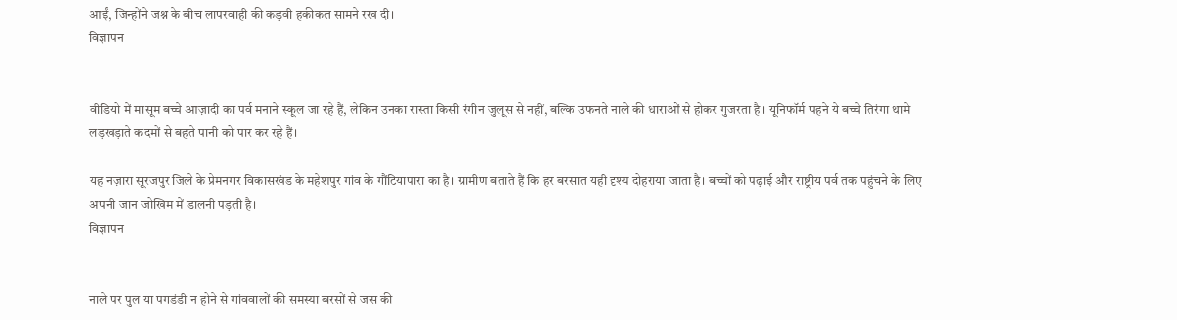आईं, जिन्होंने जश्न के बीच लापरवाही की कड़वी हकीकत सामने रख दी।
विज्ञापन


वीडियो में मासूम बच्चे आज़ादी का पर्व मनाने स्कूल जा रहे हैं, लेकिन उनका रास्ता किसी रंगीन जुलूस से नहीं, बल्कि उफनते नाले की धाराओं से होकर गुजरता है। यूनिफॉर्म पहने ये बच्चे तिरंगा थामे लड़खड़ाते कदमों से बहते पानी को पार कर रहे हैं।

यह नज़ारा सूरजपुर जिले के प्रेमनगर विकासखंड के महेशपुर गांव के गौंटियापारा का है। ग्रामीण बताते हैं कि हर बरसात यही दृश्य दोहराया जाता है। बच्चों को पढ़ाई और राष्ट्रीय पर्व तक पहुंचने के लिए अपनी जान जोखिम में डालनी पड़ती है।
विज्ञापन


नाले पर पुल या पगडंडी न होने से गांववालों की समस्या बरसों से जस की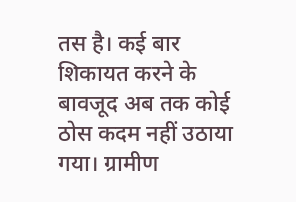तस है। कई बार शिकायत करने के बावजूद अब तक कोई ठोस कदम नहीं उठाया गया। ग्रामीण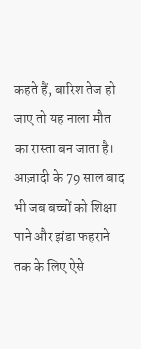कहते हैं, बारिश तेज हो जाए तो यह नाला मौत का रास्ता बन जाता है। आज़ादी के 79 साल बाद भी जब बच्चों को शिक्षा पाने और झंडा फहराने तक के लिए ऐसे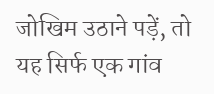जोखिम उठाने पड़ें, तो यह सिर्फ एक गांव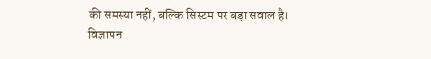की समस्या नहीं, बल्कि सिस्टम पर बड़ा सवाल है।
विज्ञापन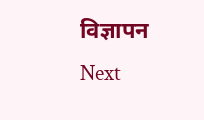विज्ञापन
Next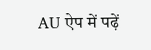AU ऐप में पढ़ें